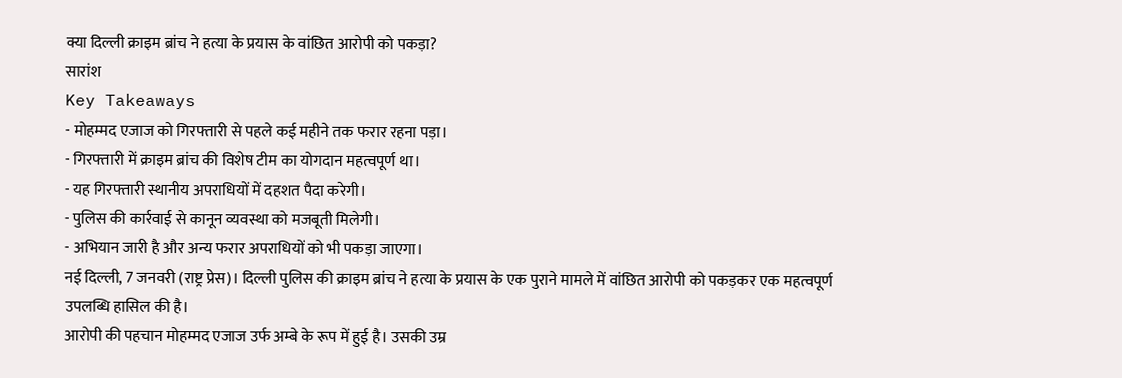क्या दिल्ली क्राइम ब्रांच ने हत्या के प्रयास के वांछित आरोपी को पकड़ा?
सारांश
Key Takeaways
- मोहम्मद एजाज को गिरफ्तारी से पहले कई महीने तक फरार रहना पड़ा।
- गिरफ्तारी में क्राइम ब्रांच की विशेष टीम का योगदान महत्वपूर्ण था।
- यह गिरफ्तारी स्थानीय अपराधियों में दहशत पैदा करेगी।
- पुलिस की कार्रवाई से कानून व्यवस्था को मजबूती मिलेगी।
- अभियान जारी है और अन्य फरार अपराधियों को भी पकड़ा जाएगा।
नई दिल्ली, 7 जनवरी (राष्ट्र प्रेस)। दिल्ली पुलिस की क्राइम ब्रांच ने हत्या के प्रयास के एक पुराने मामले में वांछित आरोपी को पकड़कर एक महत्वपूर्ण उपलब्धि हासिल की है।
आरोपी की पहचान मोहम्मद एजाज उर्फ अम्बे के रूप में हुई है। उसकी उम्र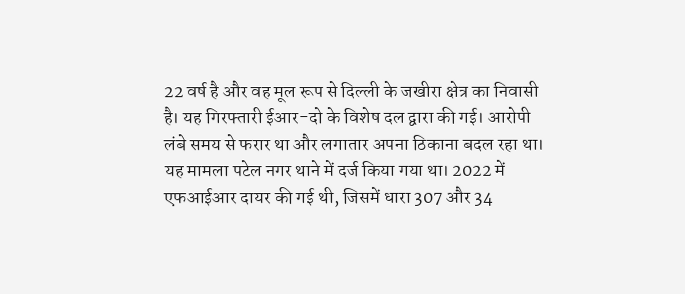22 वर्ष है और वह मूल रूप से दिल्ली के जखीरा क्षेत्र का निवासी है। यह गिरफ्तारी ईआर-दो के विशेष दल द्वारा की गई। आरोपी लंबे समय से फरार था और लगातार अपना ठिकाना बदल रहा था।
यह मामला पटेल नगर थाने में दर्ज किया गया था। 2022 में एफआईआर दायर की गई थी, जिसमें धारा 307 और 34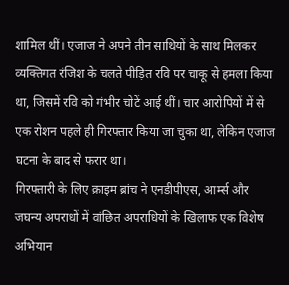शामिल थीं। एजाज ने अपने तीन साथियों के साथ मिलकर व्यक्तिगत रंजिश के चलते पीड़ित रवि पर चाकू से हमला किया था, जिसमें रवि को गंभीर चोटें आई थीं। चार आरोपियों में से एक रोशन पहले ही गिरफ्तार किया जा चुका था, लेकिन एजाज घटना के बाद से फरार था।
गिरफ्तारी के लिए क्राइम ब्रांच ने एनडीपीएस, आर्म्स और जघन्य अपराधों में वांछित अपराधियों के खिलाफ एक विशेष अभियान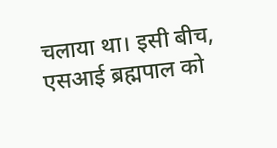चलाया था। इसी बीच, एसआई ब्रह्मपाल को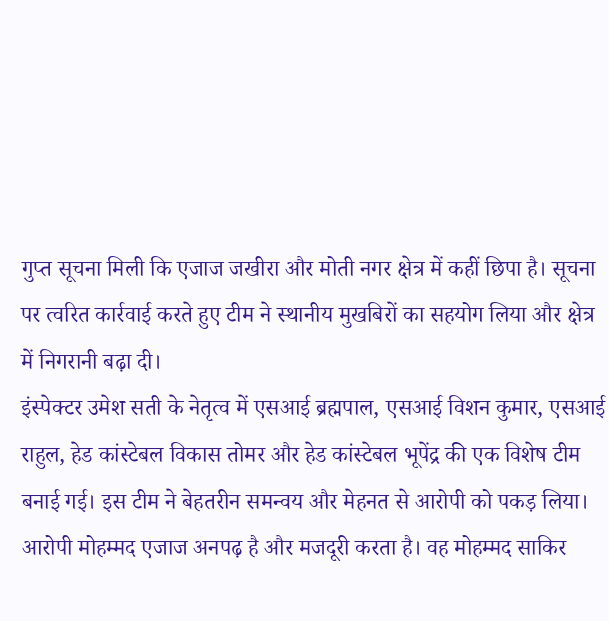गुप्त सूचना मिली कि एजाज जखीरा और मोती नगर क्षेत्र में कहीं छिपा है। सूचना पर त्वरित कार्रवाई करते हुए टीम ने स्थानीय मुखबिरों का सहयोग लिया और क्षेत्र में निगरानी बढ़ा दी।
इंस्पेक्टर उमेश सती के नेतृत्व में एसआई ब्रह्मपाल, एसआई विशन कुमार, एसआई राहुल, हेड कांस्टेबल विकास तोमर और हेड कांस्टेबल भूपेंद्र की एक विशेष टीम बनाई गई। इस टीम ने बेहतरीन समन्वय और मेहनत से आरोपी को पकड़ लिया।
आरोपी मोहम्मद एजाज अनपढ़ है और मजदूरी करता है। वह मोहम्मद साकिर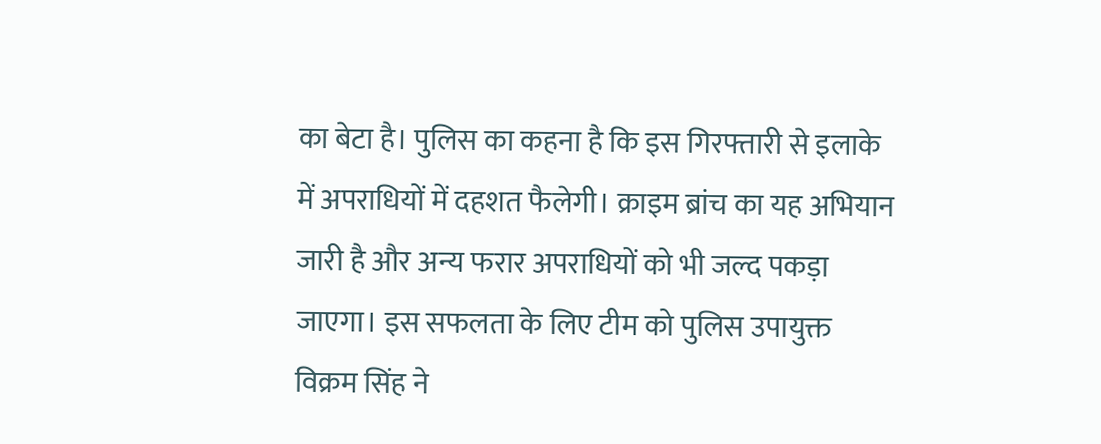का बेटा है। पुलिस का कहना है कि इस गिरफ्तारी से इलाके में अपराधियों में दहशत फैलेगी। क्राइम ब्रांच का यह अभियान जारी है और अन्य फरार अपराधियों को भी जल्द पकड़ा जाएगा। इस सफलता के लिए टीम को पुलिस उपायुक्त विक्रम सिंह ने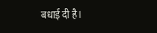बधाई दी है।